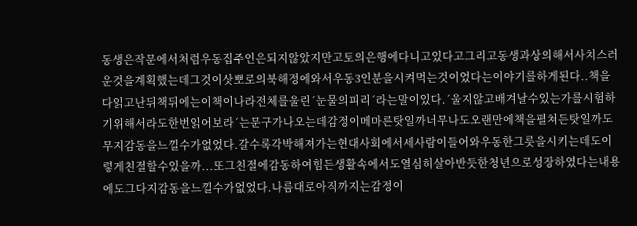동생은작문에서처럼우동집주인은되지않았지만고토의은행에다니고있다고그리고동생과상의해서사치스러운것을계획했는데그것이삿뽀로의북해정에와서우동3인분을시켜먹는것이었다는이야기를하게된다..책을다읽고난뒤책뒤에는이책이나라전체를울린´눈물의피리´라는말이있다.´울지않고배겨날수있는가를시험하기위해서라도한번읽어보라´는문구가나오는데감정이메마른탓일까너무나도오랜만에책을펼쳐든탓일까도무지감동을느낄수가없었다.갈수록각박해져가는현대사회에서세사람이들어와우동한그릇을시키는데도이렇게친절할수있을까...또그친절에감동하여힘든생활속에서도열심히살아반듯한청년으로성장하였다는내용에도그다지감동을느낄수가없었다.나름대로아직까지는감정이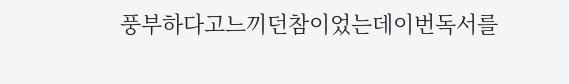풍부하다고느끼던참이었는데이번독서를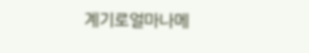계기로얼마나메